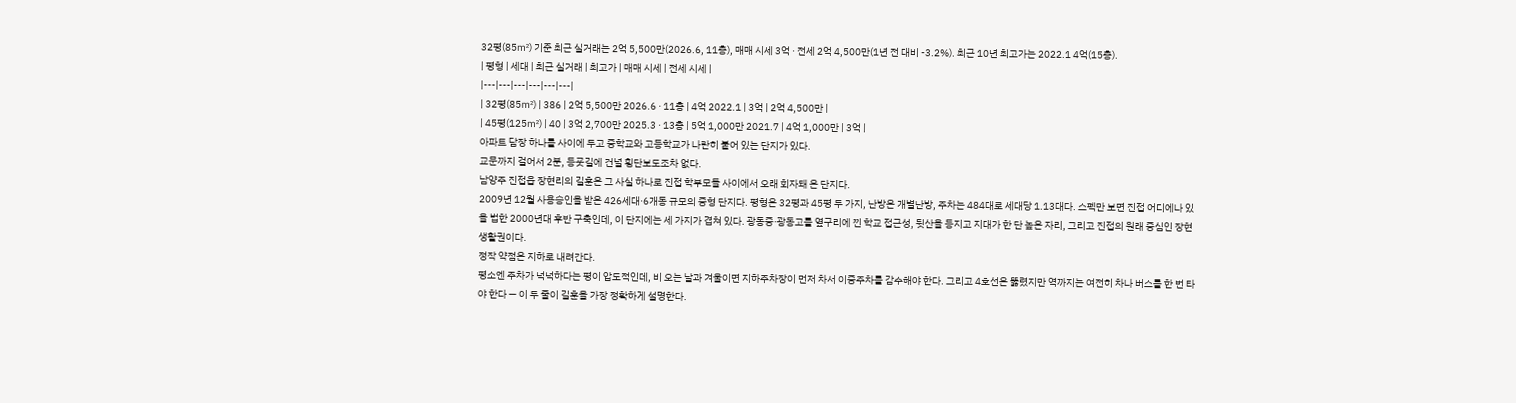32평(85㎡) 기준 최근 실거래는 2억 5,500만(2026.6, 11층), 매매 시세 3억 · 전세 2억 4,500만(1년 전 대비 -3.2%). 최근 10년 최고가는 2022.1 4억(15층).
| 평형 | 세대 | 최근 실거래 | 최고가 | 매매 시세 | 전세 시세 |
|---|---|---|---|---|---|
| 32평(85㎡) | 386 | 2억 5,500만 2026.6 · 11층 | 4억 2022.1 | 3억 | 2억 4,500만 |
| 45평(125㎡) | 40 | 3억 2,700만 2025.3 · 13층 | 5억 1,000만 2021.7 | 4억 1,000만 | 3억 |
아파트 담장 하나를 사이에 두고 중학교와 고등학교가 나란히 붙어 있는 단지가 있다.
교문까지 걸어서 2분, 등굣길에 건널 횡단보도조차 없다.
남양주 진접읍 장현리의 길훈은 그 사실 하나로 진접 학부모들 사이에서 오래 회자돼 온 단지다.
2009년 12월 사용승인을 받은 426세대·6개동 규모의 중형 단지다. 평형은 32평과 45평 두 가지, 난방은 개별난방, 주차는 484대로 세대당 1.13대다. 스펙만 보면 진접 어디에나 있을 법한 2000년대 후반 구축인데, 이 단지에는 세 가지가 겹쳐 있다. 광동중·광동고를 옆구리에 낀 학교 접근성, 뒷산을 등지고 지대가 한 단 높은 자리, 그리고 진접의 원래 중심인 장현 생활권이다.
정작 약점은 지하로 내려간다.
평소엔 주차가 넉넉하다는 평이 압도적인데, 비 오는 날과 겨울이면 지하주차장이 먼저 차서 이중주차를 감수해야 한다. 그리고 4호선은 뚫렸지만 역까지는 여전히 차나 버스를 한 번 타야 한다 — 이 두 줄이 길훈을 가장 정확하게 설명한다.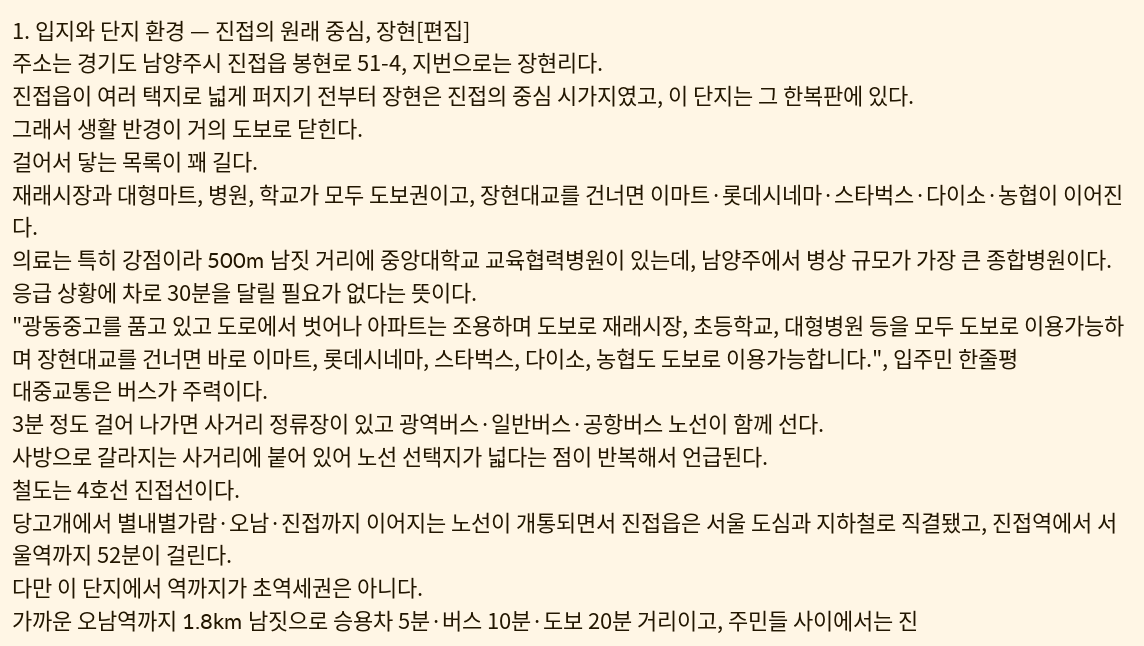1. 입지와 단지 환경 — 진접의 원래 중심, 장현[편집]
주소는 경기도 남양주시 진접읍 봉현로 51-4, 지번으로는 장현리다.
진접읍이 여러 택지로 넓게 퍼지기 전부터 장현은 진접의 중심 시가지였고, 이 단지는 그 한복판에 있다.
그래서 생활 반경이 거의 도보로 닫힌다.
걸어서 닿는 목록이 꽤 길다.
재래시장과 대형마트, 병원, 학교가 모두 도보권이고, 장현대교를 건너면 이마트·롯데시네마·스타벅스·다이소·농협이 이어진다.
의료는 특히 강점이라 500m 남짓 거리에 중앙대학교 교육협력병원이 있는데, 남양주에서 병상 규모가 가장 큰 종합병원이다.
응급 상황에 차로 30분을 달릴 필요가 없다는 뜻이다.
"광동중고를 품고 있고 도로에서 벗어나 아파트는 조용하며 도보로 재래시장, 초등학교, 대형병원 등을 모두 도보로 이용가능하며 장현대교를 건너면 바로 이마트, 롯데시네마, 스타벅스, 다이소, 농협도 도보로 이용가능합니다.", 입주민 한줄평
대중교통은 버스가 주력이다.
3분 정도 걸어 나가면 사거리 정류장이 있고 광역버스·일반버스·공항버스 노선이 함께 선다.
사방으로 갈라지는 사거리에 붙어 있어 노선 선택지가 넓다는 점이 반복해서 언급된다.
철도는 4호선 진접선이다.
당고개에서 별내별가람·오남·진접까지 이어지는 노선이 개통되면서 진접읍은 서울 도심과 지하철로 직결됐고, 진접역에서 서울역까지 52분이 걸린다.
다만 이 단지에서 역까지가 초역세권은 아니다.
가까운 오남역까지 1.8km 남짓으로 승용차 5분·버스 10분·도보 20분 거리이고, 주민들 사이에서는 진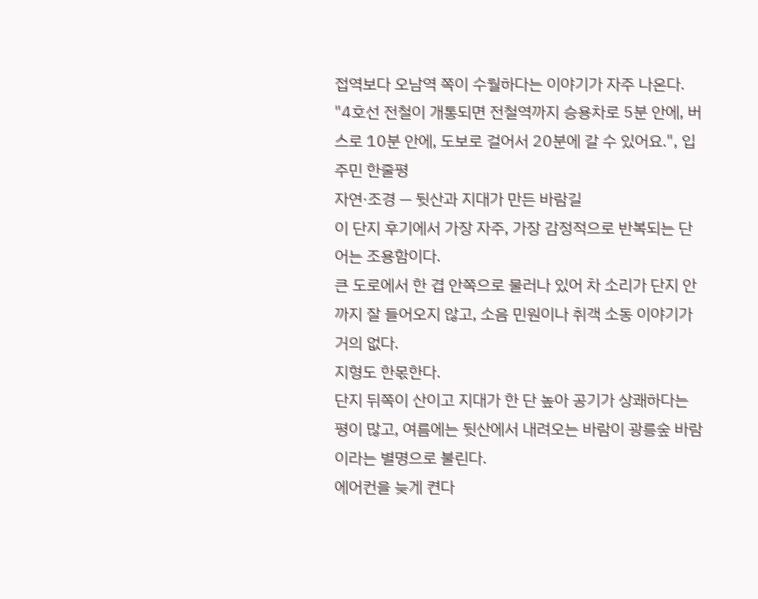접역보다 오남역 쪽이 수월하다는 이야기가 자주 나온다.
"4호선 전철이 개통되면 전철역까지 승용차로 5분 안에, 버스로 10분 안에, 도보로 걸어서 20분에 갈 수 있어요.", 입주민 한줄평
자연·조경 — 뒷산과 지대가 만든 바람길
이 단지 후기에서 가장 자주, 가장 감정적으로 반복되는 단어는 조용함이다.
큰 도로에서 한 겹 안쪽으로 물러나 있어 차 소리가 단지 안까지 잘 들어오지 않고, 소음 민원이나 취객 소동 이야기가 거의 없다.
지형도 한몫한다.
단지 뒤쪽이 산이고 지대가 한 단 높아 공기가 상쾌하다는 평이 많고, 여름에는 뒷산에서 내려오는 바람이 광릉숲 바람이라는 별명으로 불린다.
에어컨을 늦게 켠다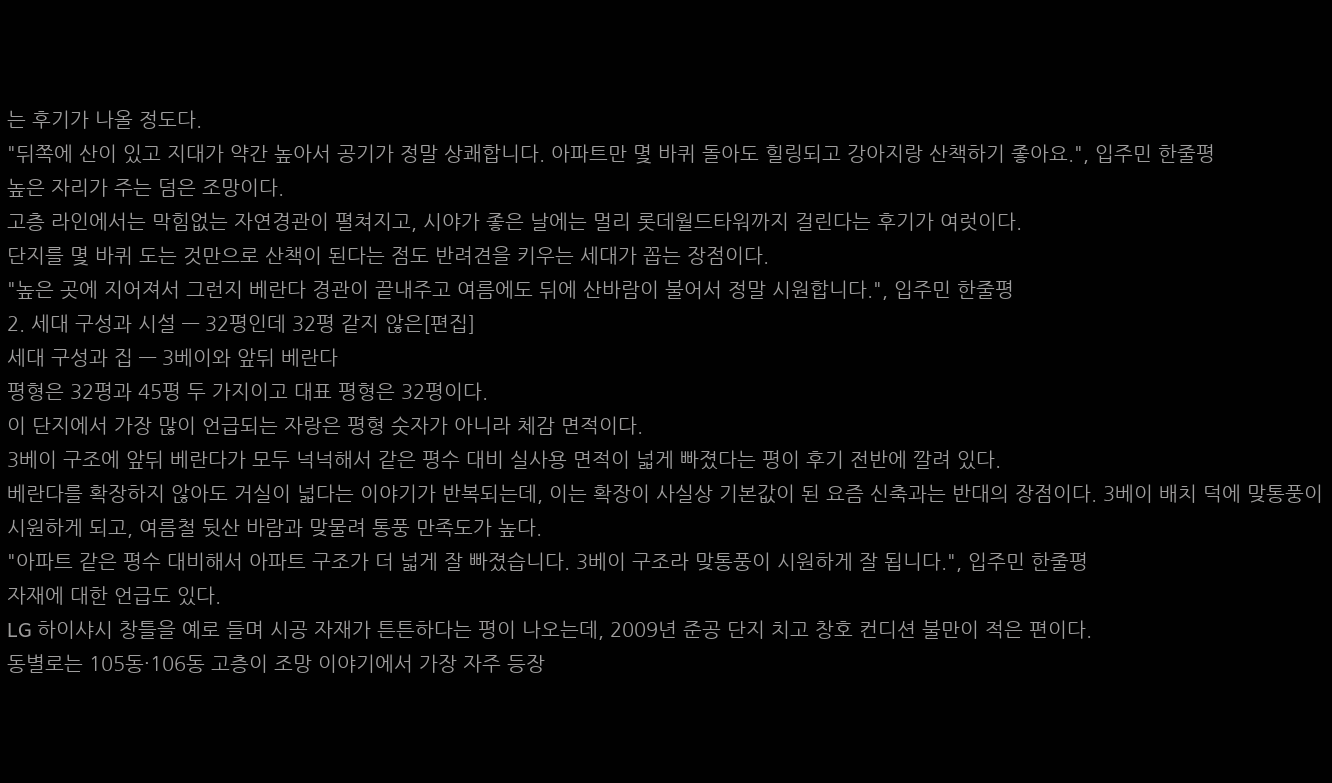는 후기가 나올 정도다.
"뒤쪽에 산이 있고 지대가 약간 높아서 공기가 정말 상쾌합니다. 아파트만 몇 바퀴 돌아도 힐링되고 강아지랑 산책하기 좋아요.", 입주민 한줄평
높은 자리가 주는 덤은 조망이다.
고층 라인에서는 막힘없는 자연경관이 펼쳐지고, 시야가 좋은 날에는 멀리 롯데월드타워까지 걸린다는 후기가 여럿이다.
단지를 몇 바퀴 도는 것만으로 산책이 된다는 점도 반려견을 키우는 세대가 꼽는 장점이다.
"높은 곳에 지어져서 그런지 베란다 경관이 끝내주고 여름에도 뒤에 산바람이 불어서 정말 시원합니다.", 입주민 한줄평
2. 세대 구성과 시설 — 32평인데 32평 같지 않은[편집]
세대 구성과 집 — 3베이와 앞뒤 베란다
평형은 32평과 45평 두 가지이고 대표 평형은 32평이다.
이 단지에서 가장 많이 언급되는 자랑은 평형 숫자가 아니라 체감 면적이다.
3베이 구조에 앞뒤 베란다가 모두 넉넉해서 같은 평수 대비 실사용 면적이 넓게 빠졌다는 평이 후기 전반에 깔려 있다.
베란다를 확장하지 않아도 거실이 넓다는 이야기가 반복되는데, 이는 확장이 사실상 기본값이 된 요즘 신축과는 반대의 장점이다. 3베이 배치 덕에 맞통풍이 시원하게 되고, 여름철 뒷산 바람과 맞물려 통풍 만족도가 높다.
"아파트 같은 평수 대비해서 아파트 구조가 더 넓게 잘 빠졌습니다. 3베이 구조라 맞통풍이 시원하게 잘 됩니다.", 입주민 한줄평
자재에 대한 언급도 있다.
LG 하이샤시 창틀을 예로 들며 시공 자재가 튼튼하다는 평이 나오는데, 2009년 준공 단지 치고 창호 컨디션 불만이 적은 편이다.
동별로는 105동·106동 고층이 조망 이야기에서 가장 자주 등장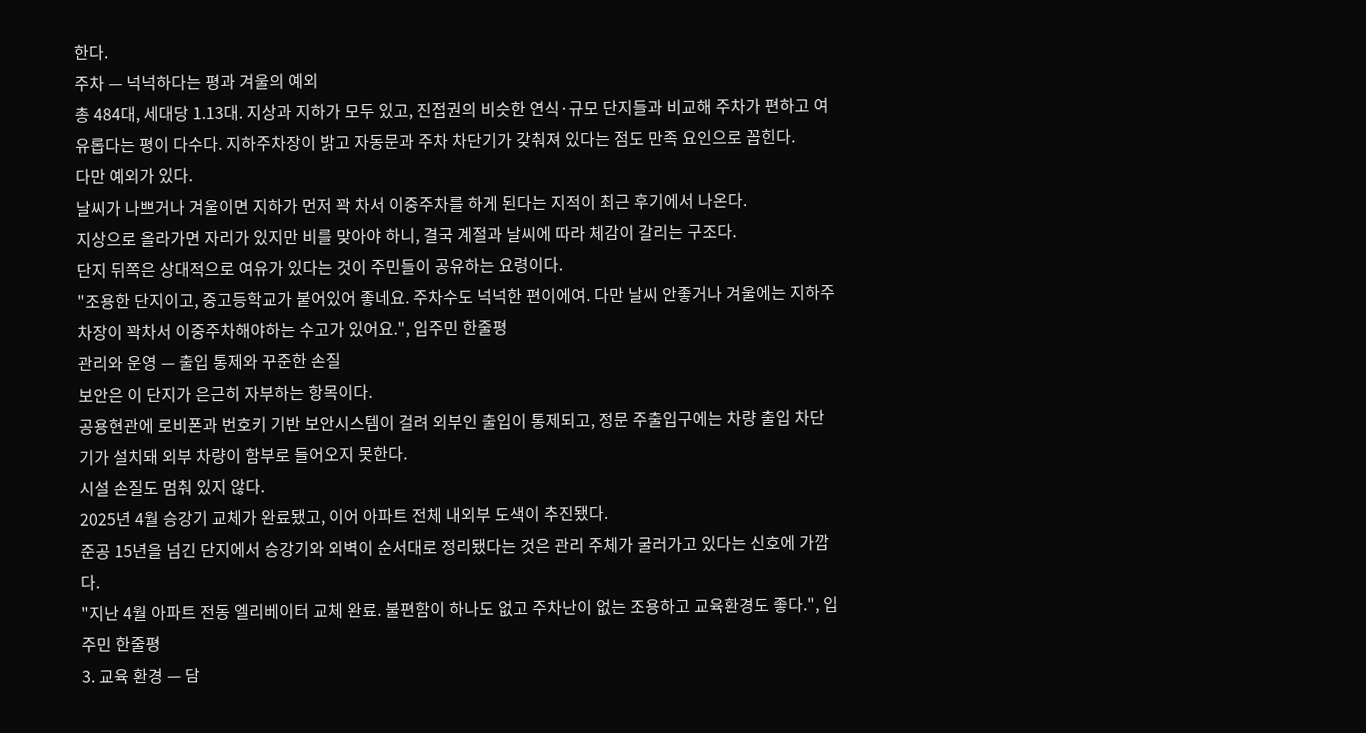한다.
주차 — 넉넉하다는 평과 겨울의 예외
총 484대, 세대당 1.13대. 지상과 지하가 모두 있고, 진접권의 비슷한 연식·규모 단지들과 비교해 주차가 편하고 여유롭다는 평이 다수다. 지하주차장이 밝고 자동문과 주차 차단기가 갖춰져 있다는 점도 만족 요인으로 꼽힌다.
다만 예외가 있다.
날씨가 나쁘거나 겨울이면 지하가 먼저 꽉 차서 이중주차를 하게 된다는 지적이 최근 후기에서 나온다.
지상으로 올라가면 자리가 있지만 비를 맞아야 하니, 결국 계절과 날씨에 따라 체감이 갈리는 구조다.
단지 뒤쪽은 상대적으로 여유가 있다는 것이 주민들이 공유하는 요령이다.
"조용한 단지이고, 중고등학교가 붙어있어 좋네요. 주차수도 넉넉한 편이에여. 다만 날씨 안좋거나 겨울에는 지하주차장이 꽉차서 이중주차해야하는 수고가 있어요.", 입주민 한줄평
관리와 운영 — 출입 통제와 꾸준한 손질
보안은 이 단지가 은근히 자부하는 항목이다.
공용현관에 로비폰과 번호키 기반 보안시스템이 걸려 외부인 출입이 통제되고, 정문 주출입구에는 차량 출입 차단기가 설치돼 외부 차량이 함부로 들어오지 못한다.
시설 손질도 멈춰 있지 않다.
2025년 4월 승강기 교체가 완료됐고, 이어 아파트 전체 내외부 도색이 추진됐다.
준공 15년을 넘긴 단지에서 승강기와 외벽이 순서대로 정리됐다는 것은 관리 주체가 굴러가고 있다는 신호에 가깝다.
"지난 4월 아파트 전동 엘리베이터 교체 완료. 불편함이 하나도 없고 주차난이 없는 조용하고 교육환경도 좋다.", 입주민 한줄평
3. 교육 환경 — 담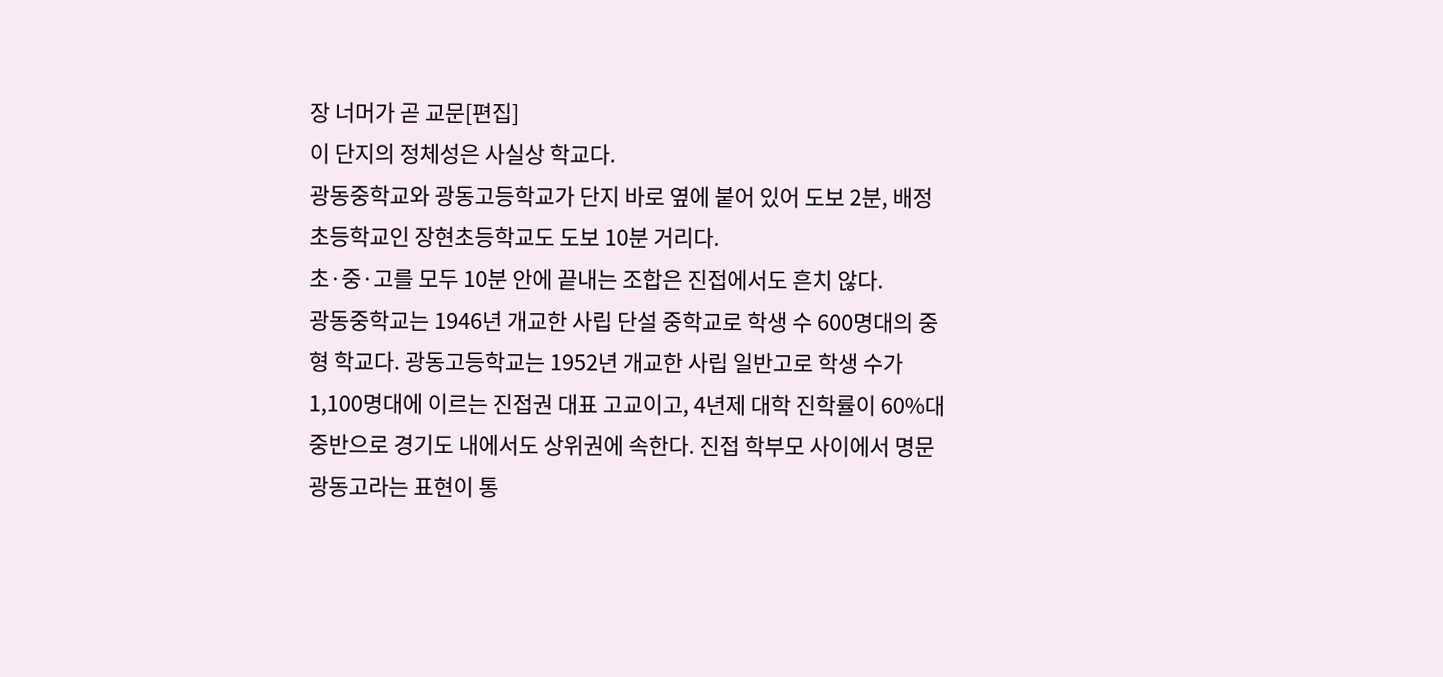장 너머가 곧 교문[편집]
이 단지의 정체성은 사실상 학교다.
광동중학교와 광동고등학교가 단지 바로 옆에 붙어 있어 도보 2분, 배정 초등학교인 장현초등학교도 도보 10분 거리다.
초·중·고를 모두 10분 안에 끝내는 조합은 진접에서도 흔치 않다.
광동중학교는 1946년 개교한 사립 단설 중학교로 학생 수 600명대의 중형 학교다. 광동고등학교는 1952년 개교한 사립 일반고로 학생 수가 1,100명대에 이르는 진접권 대표 고교이고, 4년제 대학 진학률이 60%대 중반으로 경기도 내에서도 상위권에 속한다. 진접 학부모 사이에서 명문 광동고라는 표현이 통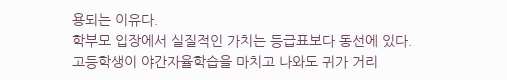용되는 이유다.
학부모 입장에서 실질적인 가치는 등급표보다 동선에 있다.
고등학생이 야간자율학습을 마치고 나와도 귀가 거리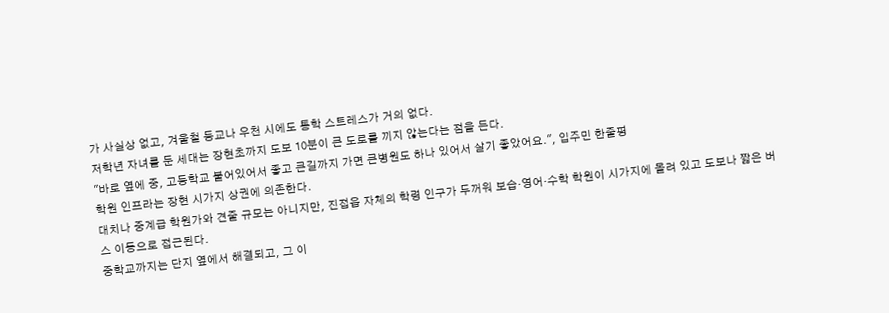가 사실상 없고, 겨울철 등교나 우천 시에도 통학 스트레스가 거의 없다.
저학년 자녀를 둔 세대는 장현초까지 도보 10분이 큰 도로를 끼지 않는다는 점을 든다.
"바로 옆에 중, 고등학교 붙어있어서 좋고 큰길까지 가면 큰병원도 하나 있어서 살기 좋았어요.", 입주민 한줄평
학원 인프라는 장현 시가지 상권에 의존한다.
대치나 중계급 학원가와 견줄 규모는 아니지만, 진접읍 자체의 학령 인구가 두꺼워 보습·영어·수학 학원이 시가지에 몰려 있고 도보나 짧은 버스 이동으로 접근된다.
중학교까지는 단지 옆에서 해결되고, 그 이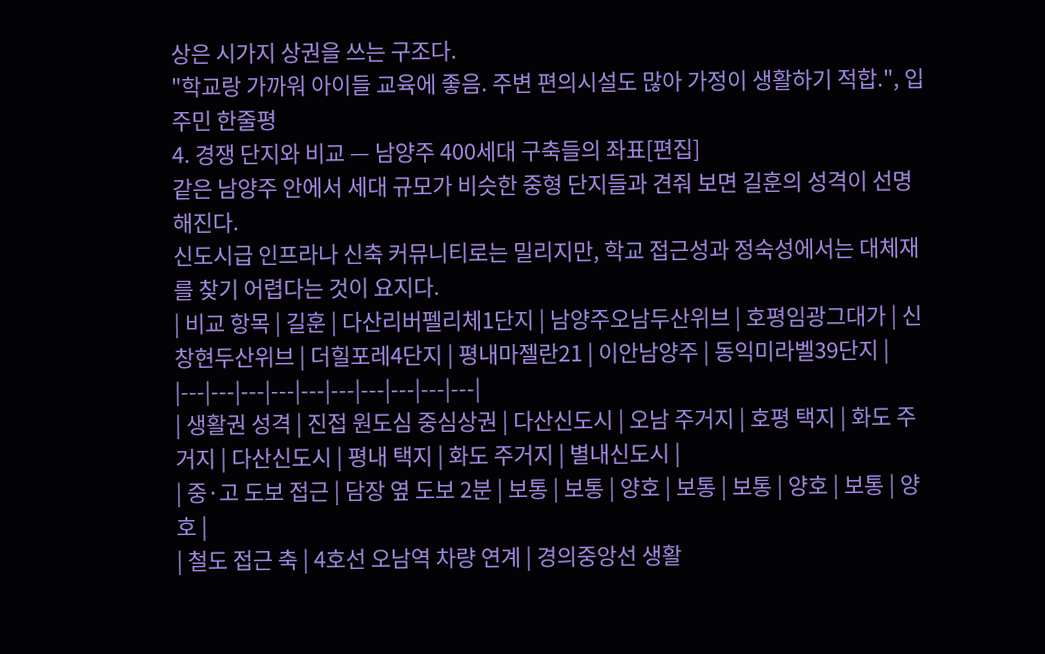상은 시가지 상권을 쓰는 구조다.
"학교랑 가까워 아이들 교육에 좋음. 주변 편의시설도 많아 가정이 생활하기 적합.", 입주민 한줄평
4. 경쟁 단지와 비교 — 남양주 400세대 구축들의 좌표[편집]
같은 남양주 안에서 세대 규모가 비슷한 중형 단지들과 견줘 보면 길훈의 성격이 선명해진다.
신도시급 인프라나 신축 커뮤니티로는 밀리지만, 학교 접근성과 정숙성에서는 대체재를 찾기 어렵다는 것이 요지다.
| 비교 항목 | 길훈 | 다산리버펠리체1단지 | 남양주오남두산위브 | 호평임광그대가 | 신창현두산위브 | 더힐포레4단지 | 평내마젤란21 | 이안남양주 | 동익미라벨39단지 |
|---|---|---|---|---|---|---|---|---|---|
| 생활권 성격 | 진접 원도심 중심상권 | 다산신도시 | 오남 주거지 | 호평 택지 | 화도 주거지 | 다산신도시 | 평내 택지 | 화도 주거지 | 별내신도시 |
| 중·고 도보 접근 | 담장 옆 도보 2분 | 보통 | 보통 | 양호 | 보통 | 보통 | 양호 | 보통 | 양호 |
| 철도 접근 축 | 4호선 오남역 차량 연계 | 경의중앙선 생활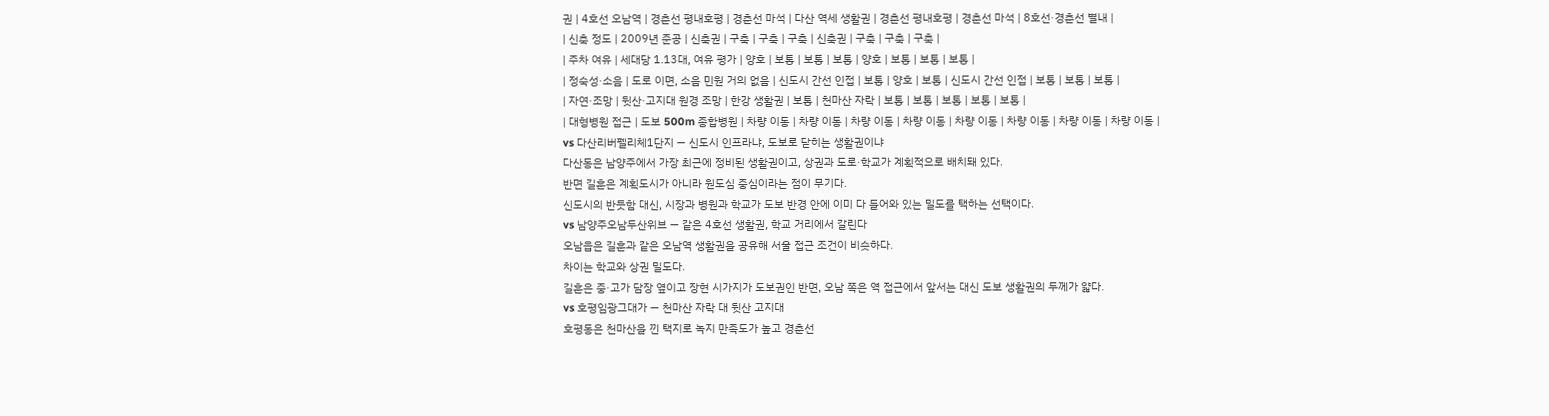권 | 4호선 오남역 | 경춘선 평내호평 | 경춘선 마석 | 다산 역세 생활권 | 경춘선 평내호평 | 경춘선 마석 | 8호선·경춘선 별내 |
| 신축 정도 | 2009년 준공 | 신축권 | 구축 | 구축 | 구축 | 신축권 | 구축 | 구축 | 구축 |
| 주차 여유 | 세대당 1.13대, 여유 평가 | 양호 | 보통 | 보통 | 보통 | 양호 | 보통 | 보통 | 보통 |
| 정숙성·소음 | 도로 이면, 소음 민원 거의 없음 | 신도시 간선 인접 | 보통 | 양호 | 보통 | 신도시 간선 인접 | 보통 | 보통 | 보통 |
| 자연·조망 | 뒷산·고지대 원경 조망 | 한강 생활권 | 보통 | 천마산 자락 | 보통 | 보통 | 보통 | 보통 | 보통 |
| 대형병원 접근 | 도보 500m 종합병원 | 차량 이동 | 차량 이동 | 차량 이동 | 차량 이동 | 차량 이동 | 차량 이동 | 차량 이동 | 차량 이동 |
vs 다산리버펠리체1단지 — 신도시 인프라냐, 도보로 닫히는 생활권이냐
다산동은 남양주에서 가장 최근에 정비된 생활권이고, 상권과 도로·학교가 계획적으로 배치돼 있다.
반면 길훈은 계획도시가 아니라 원도심 중심이라는 점이 무기다.
신도시의 반듯함 대신, 시장과 병원과 학교가 도보 반경 안에 이미 다 들어와 있는 밀도를 택하는 선택이다.
vs 남양주오남두산위브 — 같은 4호선 생활권, 학교 거리에서 갈린다
오남읍은 길훈과 같은 오남역 생활권을 공유해 서울 접근 조건이 비슷하다.
차이는 학교와 상권 밀도다.
길훈은 중·고가 담장 옆이고 장현 시가지가 도보권인 반면, 오남 쪽은 역 접근에서 앞서는 대신 도보 생활권의 두께가 얇다.
vs 호평임광그대가 — 천마산 자락 대 뒷산 고지대
호평동은 천마산을 낀 택지로 녹지 만족도가 높고 경춘선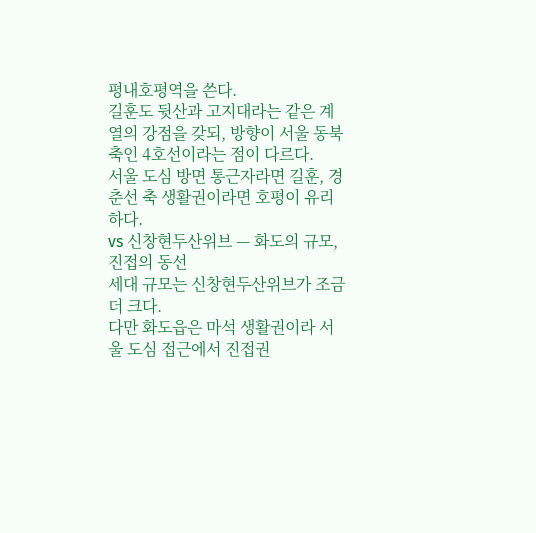평내호평역을 쓴다.
길훈도 뒷산과 고지대라는 같은 계열의 강점을 갖되, 방향이 서울 동북축인 4호선이라는 점이 다르다.
서울 도심 방면 통근자라면 길훈, 경춘선 축 생활권이라면 호평이 유리하다.
vs 신창현두산위브 — 화도의 규모, 진접의 동선
세대 규모는 신창현두산위브가 조금 더 크다.
다만 화도읍은 마석 생활권이라 서울 도심 접근에서 진접권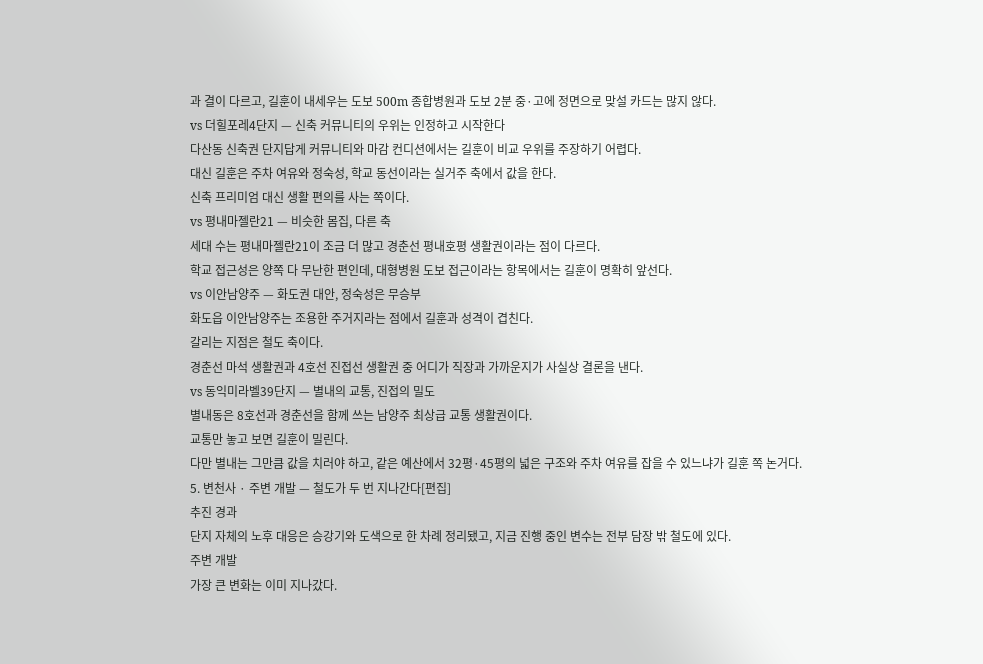과 결이 다르고, 길훈이 내세우는 도보 500m 종합병원과 도보 2분 중·고에 정면으로 맞설 카드는 많지 않다.
vs 더힐포레4단지 — 신축 커뮤니티의 우위는 인정하고 시작한다
다산동 신축권 단지답게 커뮤니티와 마감 컨디션에서는 길훈이 비교 우위를 주장하기 어렵다.
대신 길훈은 주차 여유와 정숙성, 학교 동선이라는 실거주 축에서 값을 한다.
신축 프리미엄 대신 생활 편의를 사는 쪽이다.
vs 평내마젤란21 — 비슷한 몸집, 다른 축
세대 수는 평내마젤란21이 조금 더 많고 경춘선 평내호평 생활권이라는 점이 다르다.
학교 접근성은 양쪽 다 무난한 편인데, 대형병원 도보 접근이라는 항목에서는 길훈이 명확히 앞선다.
vs 이안남양주 — 화도권 대안, 정숙성은 무승부
화도읍 이안남양주는 조용한 주거지라는 점에서 길훈과 성격이 겹친다.
갈리는 지점은 철도 축이다.
경춘선 마석 생활권과 4호선 진접선 생활권 중 어디가 직장과 가까운지가 사실상 결론을 낸다.
vs 동익미라벨39단지 — 별내의 교통, 진접의 밀도
별내동은 8호선과 경춘선을 함께 쓰는 남양주 최상급 교통 생활권이다.
교통만 놓고 보면 길훈이 밀린다.
다만 별내는 그만큼 값을 치러야 하고, 같은 예산에서 32평·45평의 넓은 구조와 주차 여유를 잡을 수 있느냐가 길훈 쪽 논거다.
5. 변천사 · 주변 개발 — 철도가 두 번 지나간다[편집]
추진 경과
단지 자체의 노후 대응은 승강기와 도색으로 한 차례 정리됐고, 지금 진행 중인 변수는 전부 담장 밖 철도에 있다.
주변 개발
가장 큰 변화는 이미 지나갔다.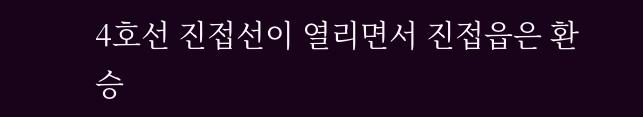4호선 진접선이 열리면서 진접읍은 환승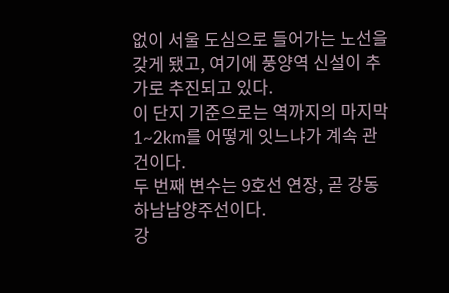없이 서울 도심으로 들어가는 노선을 갖게 됐고, 여기에 풍양역 신설이 추가로 추진되고 있다.
이 단지 기준으로는 역까지의 마지막 1~2km를 어떻게 잇느냐가 계속 관건이다.
두 번째 변수는 9호선 연장, 곧 강동하남남양주선이다.
강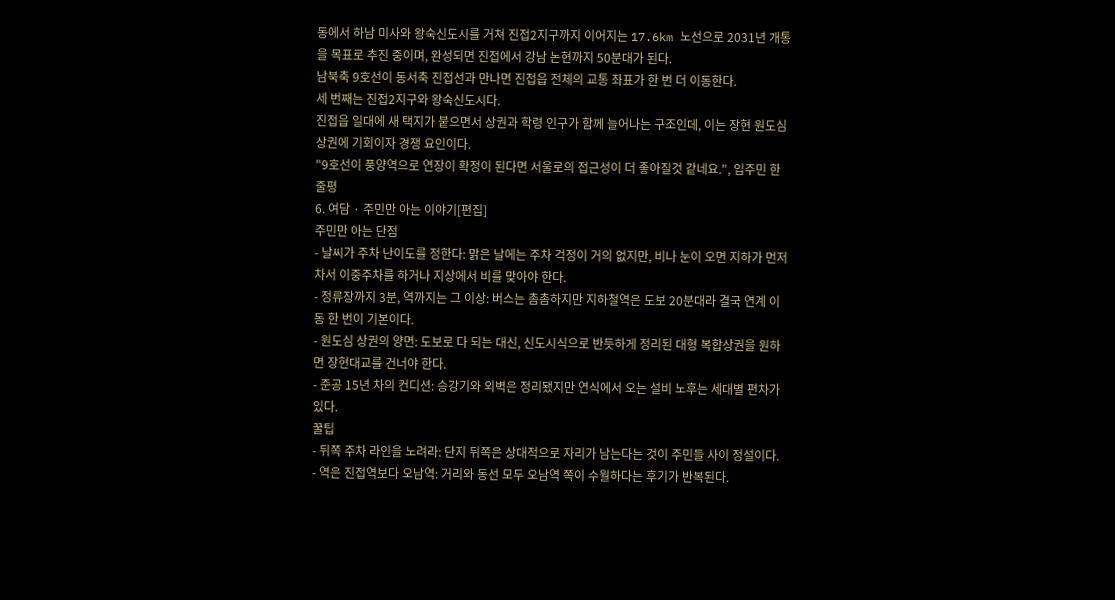동에서 하남 미사와 왕숙신도시를 거쳐 진접2지구까지 이어지는 17.6km 노선으로 2031년 개통을 목표로 추진 중이며, 완성되면 진접에서 강남 논현까지 50분대가 된다.
남북축 9호선이 동서축 진접선과 만나면 진접읍 전체의 교통 좌표가 한 번 더 이동한다.
세 번째는 진접2지구와 왕숙신도시다.
진접읍 일대에 새 택지가 붙으면서 상권과 학령 인구가 함께 늘어나는 구조인데, 이는 장현 원도심 상권에 기회이자 경쟁 요인이다.
"9호선이 풍양역으로 연장이 확정이 된다면 서울로의 접근성이 더 좋아질것 같네요.", 입주민 한줄평
6. 여담 · 주민만 아는 이야기[편집]
주민만 아는 단점
- 날씨가 주차 난이도를 정한다: 맑은 날에는 주차 걱정이 거의 없지만, 비나 눈이 오면 지하가 먼저 차서 이중주차를 하거나 지상에서 비를 맞아야 한다.
- 정류장까지 3분, 역까지는 그 이상: 버스는 촘촘하지만 지하철역은 도보 20분대라 결국 연계 이동 한 번이 기본이다.
- 원도심 상권의 양면: 도보로 다 되는 대신, 신도시식으로 반듯하게 정리된 대형 복합상권을 원하면 장현대교를 건너야 한다.
- 준공 15년 차의 컨디션: 승강기와 외벽은 정리됐지만 연식에서 오는 설비 노후는 세대별 편차가 있다.
꿀팁
- 뒤쪽 주차 라인을 노려라: 단지 뒤쪽은 상대적으로 자리가 남는다는 것이 주민들 사이 정설이다.
- 역은 진접역보다 오남역: 거리와 동선 모두 오남역 쪽이 수월하다는 후기가 반복된다.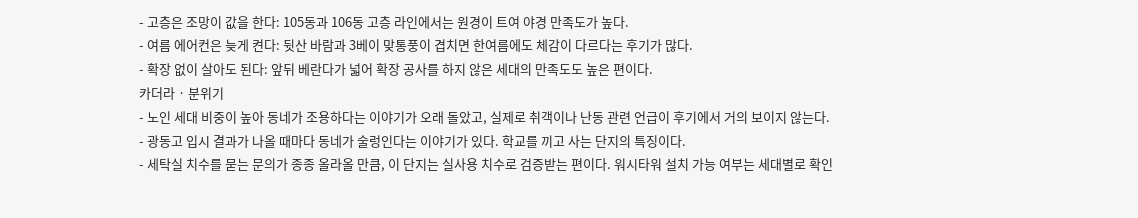- 고층은 조망이 값을 한다: 105동과 106동 고층 라인에서는 원경이 트여 야경 만족도가 높다.
- 여름 에어컨은 늦게 켠다: 뒷산 바람과 3베이 맞통풍이 겹치면 한여름에도 체감이 다르다는 후기가 많다.
- 확장 없이 살아도 된다: 앞뒤 베란다가 넓어 확장 공사를 하지 않은 세대의 만족도도 높은 편이다.
카더라 · 분위기
- 노인 세대 비중이 높아 동네가 조용하다는 이야기가 오래 돌았고, 실제로 취객이나 난동 관련 언급이 후기에서 거의 보이지 않는다.
- 광동고 입시 결과가 나올 때마다 동네가 술렁인다는 이야기가 있다. 학교를 끼고 사는 단지의 특징이다.
- 세탁실 치수를 묻는 문의가 종종 올라올 만큼, 이 단지는 실사용 치수로 검증받는 편이다. 워시타워 설치 가능 여부는 세대별로 확인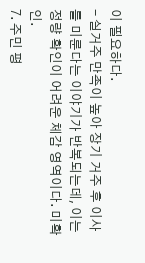이 필요하다.
- 실거주 만족이 높아 장기 거주 후 이사를 미룬다는 이야기가 반복되는데, 이는 정량 확인이 어려운 체감 영역이다. 미확인.
7. 주민 평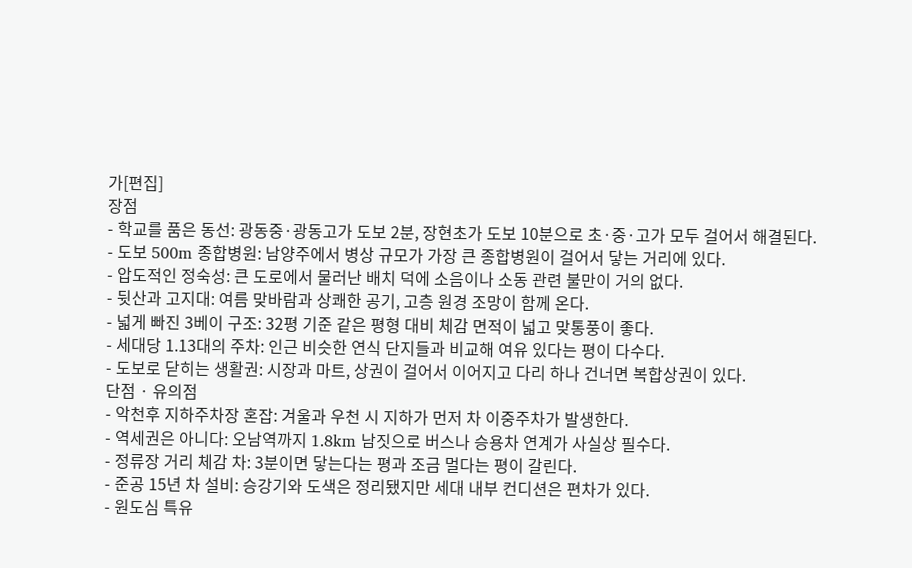가[편집]
장점
- 학교를 품은 동선: 광동중·광동고가 도보 2분, 장현초가 도보 10분으로 초·중·고가 모두 걸어서 해결된다.
- 도보 500m 종합병원: 남양주에서 병상 규모가 가장 큰 종합병원이 걸어서 닿는 거리에 있다.
- 압도적인 정숙성: 큰 도로에서 물러난 배치 덕에 소음이나 소동 관련 불만이 거의 없다.
- 뒷산과 고지대: 여름 맞바람과 상쾌한 공기, 고층 원경 조망이 함께 온다.
- 넓게 빠진 3베이 구조: 32평 기준 같은 평형 대비 체감 면적이 넓고 맞통풍이 좋다.
- 세대당 1.13대의 주차: 인근 비슷한 연식 단지들과 비교해 여유 있다는 평이 다수다.
- 도보로 닫히는 생활권: 시장과 마트, 상권이 걸어서 이어지고 다리 하나 건너면 복합상권이 있다.
단점 · 유의점
- 악천후 지하주차장 혼잡: 겨울과 우천 시 지하가 먼저 차 이중주차가 발생한다.
- 역세권은 아니다: 오남역까지 1.8km 남짓으로 버스나 승용차 연계가 사실상 필수다.
- 정류장 거리 체감 차: 3분이면 닿는다는 평과 조금 멀다는 평이 갈린다.
- 준공 15년 차 설비: 승강기와 도색은 정리됐지만 세대 내부 컨디션은 편차가 있다.
- 원도심 특유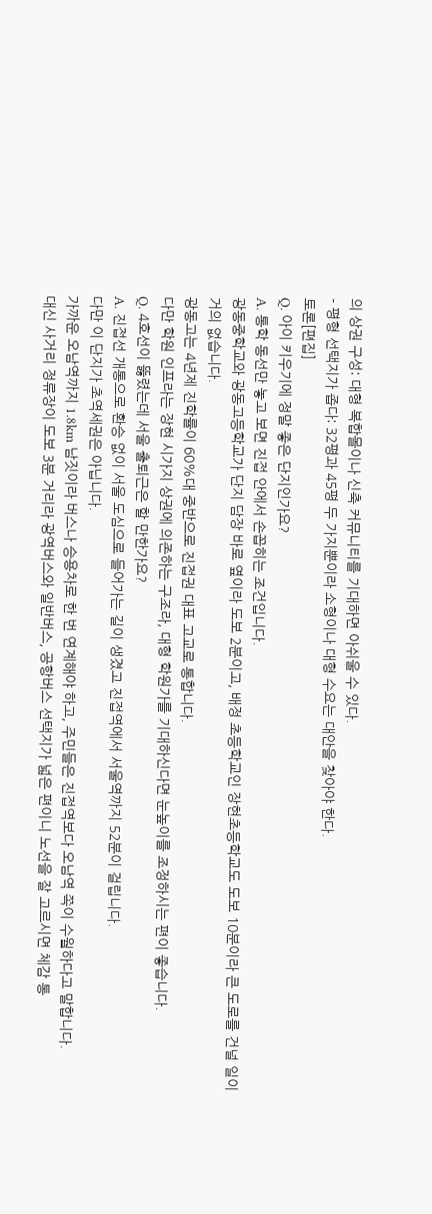의 상권 구성: 대형 복합몰이나 신축 커뮤니티를 기대하면 아쉬울 수 있다.
- 평형 선택지가 좁다: 32평과 45평 두 가지뿐이라 소형이나 대형 수요는 대안을 찾아야 한다.
토론[편집]
Q. 아이 키우기에 정말 좋은 단지인가요?
A. 통학 동선만 놓고 보면 진접 안에서 손꼽히는 조건입니다.
광동중학교와 광동고등학교가 단지 담장 바로 옆이라 도보 2분이고, 배정 초등학교인 장현초등학교도 도보 10분이라 큰 도로를 건널 일이 거의 없습니다.
광동고는 4년제 진학률이 60%대 중반으로 진접권 대표 고교로 통합니다.
다만 학원 인프라는 장현 시가지 상권에 의존하는 구조라, 대형 학원가를 기대하신다면 눈높이를 조정하시는 편이 좋습니다.
Q. 4호선이 뚫렸는데 서울 출퇴근은 할 만한가요?
A. 진접선 개통으로 환승 없이 서울 도심으로 들어가는 길이 생겼고 진접역에서 서울역까지 52분이 걸립니다.
다만 이 단지가 초역세권은 아닙니다.
가까운 오남역까지 1.8km 남짓이라 버스나 승용차로 한 번 연계해야 하고, 주민들은 진접역보다 오남역 쪽이 수월하다고 말합니다.
대신 사거리 정류장이 도보 3분 거리라 광역버스와 일반버스, 공항버스 선택지가 넓은 편이니 노선을 잘 고르시면 체감 통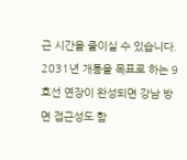근 시간을 줄이실 수 있습니다.
2031년 개통을 목표로 하는 9호선 연장이 완성되면 강남 방면 접근성도 함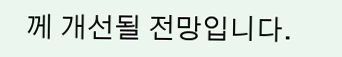께 개선될 전망입니다.